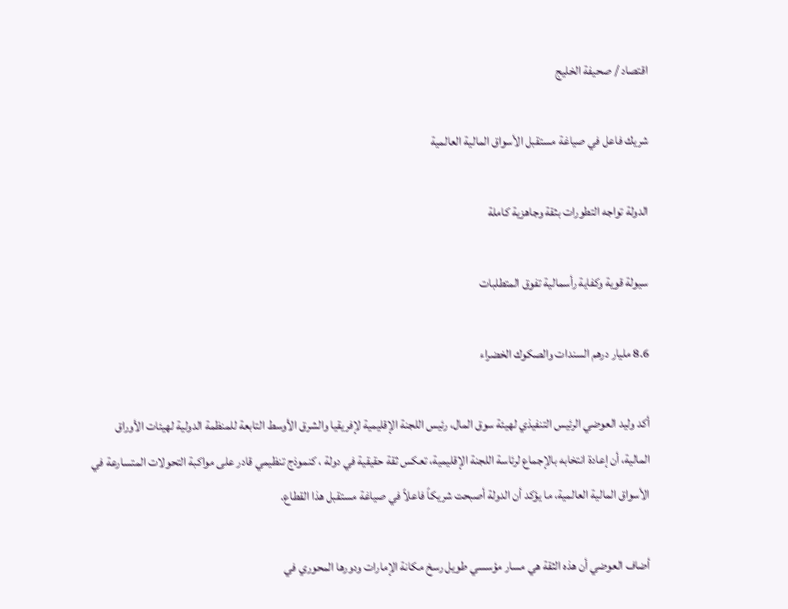اقتصاد / صحيفة الخليج

شريك فاعل في صياغة مستقبل الأسواق المالية العالمية

الدولة تواجه التطورات بثقة وجاهزية كاملة

سيولة قوية وكفاية رأسمالية تفوق المتطلبات

8.6 مليار درهم السندات والصكوك الخضراء

أكد وليد العوضي الرئيس التنفيذي لهيئة سوق المال، رئيس اللجنة الإقليمية لإفريقيا والشرق الأوسط التابعة للمنظمة الدولية لهيئات الأوراق المالية، أن إعادة انتخابه بالإجماع لرئاسة اللجنة الإقليمية، تعكس ثقة حقيقية في دولة ، كنموذج تنظيمي قادر على مواكبة التحولات المتسارعة في الأسواق المالية العالمية، ما يؤكد أن الدولة أصبحت شريكاً فاعلاً في صياغة مستقبل هذا القطاع.

أضاف العوضي أن هذه الثقة هي مسار مؤسسي طويل رسخ مكانة الإمارات ودورها المحوري في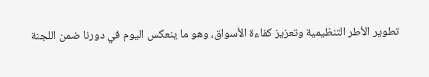تطوير الأطر التنظيمية وتعزيز كفاءة الأسواق، وهو ما ينعكس اليوم في دورنا ضمن اللجنة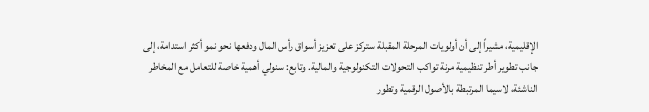الإقليمية، مشيراً إلى أن أولويات المرحلة المقبلة ستركز على تعزيز أسواق رأس المال ودفعها نحو نمو أكثر استدامة، إلى جانب تطوير أطر تنظيمية مرنة تواكب التحولات التكنولوجية والمالية. وتابع: سنولي أهمية خاصة للتعامل مع المخاطر الناشئة، لاسيما المرتبطة بالأصول الرقمية وتطور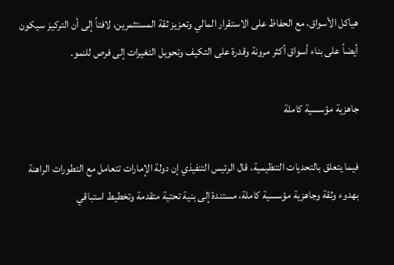هياكل الأسواق، مع الحفاظ على الاستقرار المالي وتعزيز ثقة المستثمرين، لافتاً إلى أن التركيز سيكون أيضاً على بناء أسواق أكثر مرونة وقدرة على التكيف وتحويل التغيرات إلى فرص للنمو.

جاهزية مؤسسية كاملة

فيما يتعلق بالتحديات التنظيمية، قال الرئيس التنفيذي إن دولة الإمارات تتعامل مع التطورات الراهنة بهدوء وثقة وجاهزية مؤسسية كاملة، مستندة إلى بنية تحتية متقدمة وتخطيط استباقي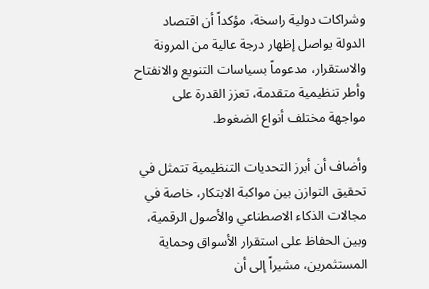وشراكات دولية راسخة، مؤكداً أن اقتصاد الدولة يواصل إظهار درجة عالية من المرونة والاستقرار، مدعوماً بسياسات التنويع والانفتاح وأطر تنظيمية متقدمة، تعزز القدرة على مواجهة مختلف أنواع الضغوط.

وأضاف أن أبرز التحديات التنظيمية تتمثل في تحقيق التوازن بين مواكبة الابتكار، خاصة في مجالات الذكاء الاصطناعي والأصول الرقمية، وبين الحفاظ على استقرار الأسواق وحماية المستثمرين، مشيراً إلى أن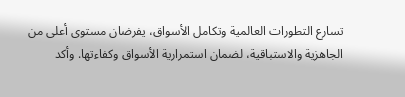تسارع التطورات العالمية وتكامل الأسواق، يفرضان مستوى أعلى من الجاهزية والاستباقية، لضمان استمرارية الأسواق وكفاءتها. وأكد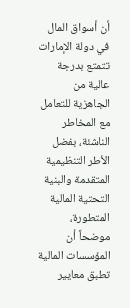أن أسواق المال في دولة الإمارات تتمتع بدرجة عالية من الجاهزية للتعامل مع المخاطر الناشئة، بفضل الأطر التنظيمية المتقدمة والبنية التحتية المالية المتطورة، موضحاً أن المؤسسات المالية تطبق معايير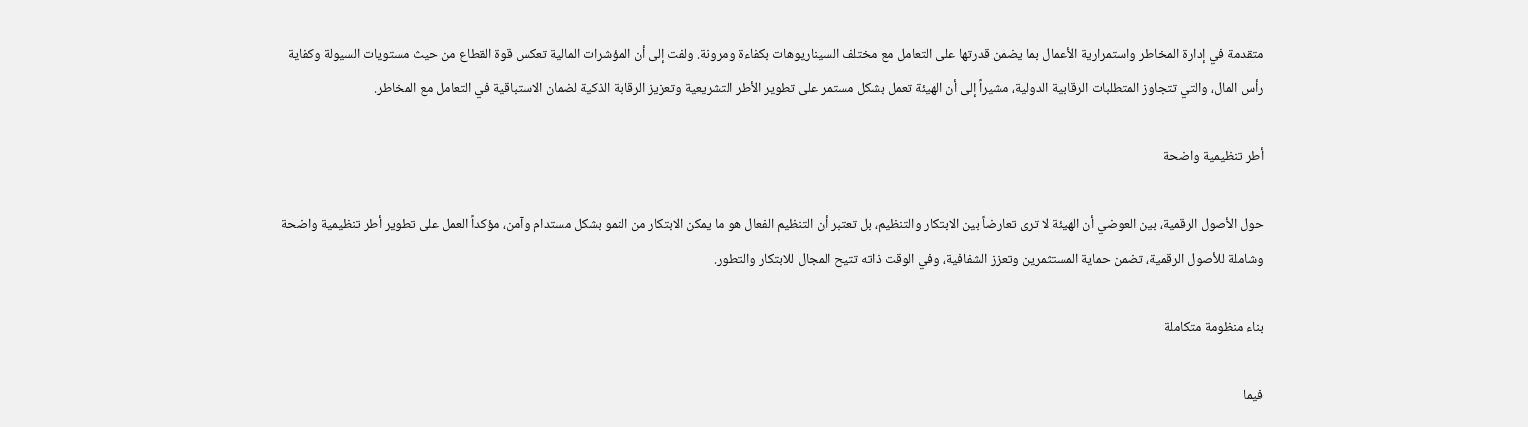متقدمة في إدارة المخاطر واستمرارية الأعمال بما يضمن قدرتها على التعامل مع مختلف السيناريوهات بكفاءة ومرونة. ولفت إلى أن المؤشرات المالية تعكس قوة القطاع من حيث مستويات السيولة وكفاية رأس المال، والتي تتجاوز المتطلبات الرقابية الدولية، مشيراً إلى أن الهيئة تعمل بشكل مستمر على تطوير الأطر التشريعية وتعزيز الرقابة الذكية لضمان الاستباقية في التعامل مع المخاطر.

أطر تنظيمية واضحة

حول الأصول الرقمية، بين العوضي أن الهيئة لا ترى تعارضاً بين الابتكار والتنظيم، بل تعتبر أن التنظيم الفعال هو ما يمكن الابتكار من النمو بشكل مستدام وآمن، مؤكداً العمل على تطوير أطر تنظيمية واضحة وشاملة للأصول الرقمية، تضمن حماية المستثمرين وتعزز الشفافية، وفي الوقت ذاته تتيح المجال للابتكار والتطور.

بناء منظومة متكاملة

فيما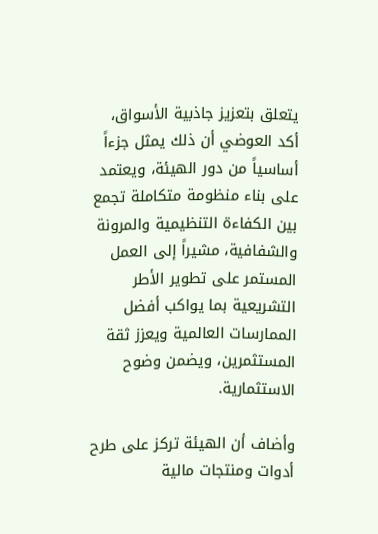يتعلق بتعزيز جاذبية الأسواق، أكد العوضي أن ذلك يمثل جزءاً أساسياً من دور الهيئة، ويعتمد على بناء منظومة متكاملة تجمع بين الكفاءة التنظيمية والمرونة والشفافية، مشيراً إلى العمل المستمر على تطوير الأطر التشريعية بما يواكب أفضل الممارسات العالمية ويعزز ثقة المستثمرين، ويضمن وضوح الاستثمارية.

وأضاف أن الهيئة تركز على طرح أدوات ومنتجات مالية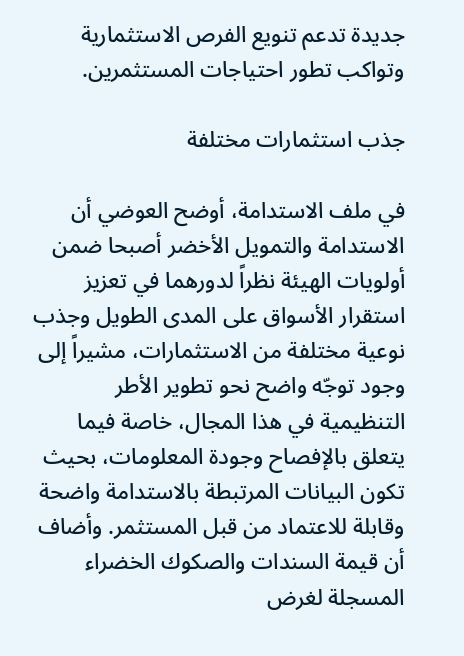جديدة تدعم تنويع الفرص الاستثمارية وتواكب تطور احتياجات المستثمرين.

جذب استثمارات مختلفة

في ملف الاستدامة، أوضح العوضي أن الاستدامة والتمويل الأخضر أصبحا ضمن أولويات الهيئة نظراً لدورهما في تعزيز استقرار الأسواق على المدى الطويل وجذب نوعية مختلفة من الاستثمارات، مشيراً إلى وجود توجّه واضح نحو تطوير الأطر التنظيمية في هذا المجال، خاصة فيما يتعلق بالإفصاح وجودة المعلومات، بحيث تكون البيانات المرتبطة بالاستدامة واضحة وقابلة للاعتماد من قبل المستثمر. وأضاف أن قيمة السندات والصكوك الخضراء المسجلة لغرض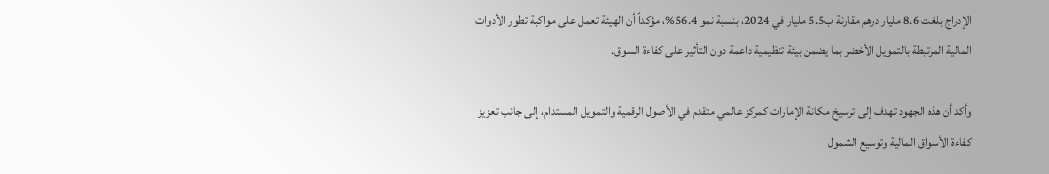الإدراج بلغت 8.6 مليار درهم مقارنة ب5.5 مليار في 2024، بنسبة نمو 56.4%، مؤكداً أن الهيئة تعمل على مواكبة تطور الأدوات المالية المرتبطة بالتمويل الأخضر بما يضمن بيئة تنظيمية داعمة دون التأثير على كفاءة السوق.

وأكد أن هذه الجهود تهدف إلى ترسيخ مكانة الإمارات كمركز عالمي متقدم في الأصول الرقمية والتمويل المستدام، إلى جانب تعزيز كفاءة الأسواق المالية وتوسيع الشمول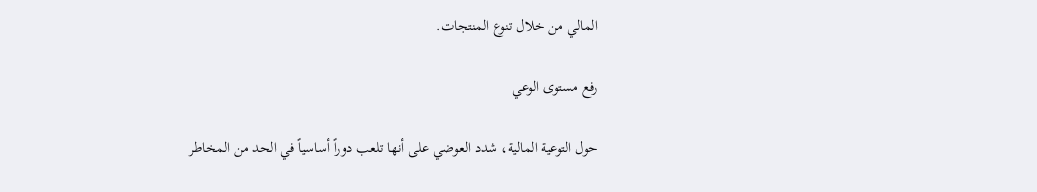المالي من خلال تنوع المنتجات.

رفع مستوى الوعي

حول التوعية المالية، شدد العوضي على أنها تلعب دوراً أساسياً في الحد من المخاطر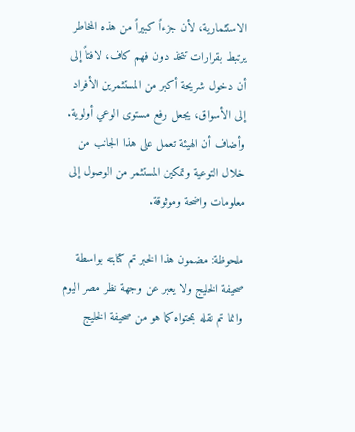الاستثمارية، لأن جزءاً كبيراً من هذه المخاطر يرتبط بقرارات تتخذ دون فهم كاف، لافتاً إلى أن دخول شريحة أكبر من المستثمرين الأفراد إلى الأسواق، يجعل رفع مستوى الوعي أولوية. وأضاف أن الهيئة تعمل على هذا الجانب من خلال التوعية وتمكين المستثمر من الوصول إلى معلومات واضحة وموثوقة.

ملحوظة: مضمون هذا الخبر تم كتابته بواسطة صحيفة الخليج ولا يعبر عن وجهة نظر مصر اليوم وانما تم نقله بمحتواه كما هو من صحيفة الخليج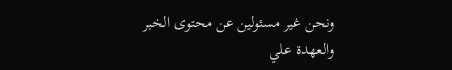ونحن غير مسئولين عن محتوى الخبر والعهدة علي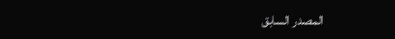المصدر السابق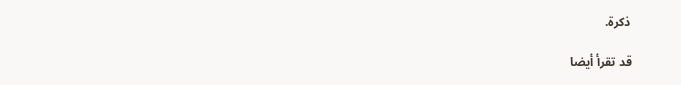ذكرة.

قد تقرأ أيضا